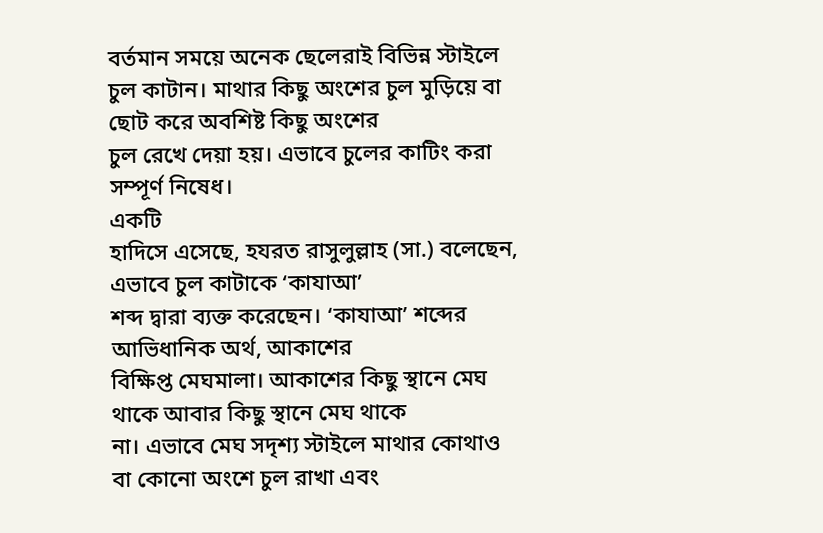বর্তমান সময়ে অনেক ছেলেরাই বিভিন্ন স্টাইলে
চুল কাটান। মাথার কিছু অংশের চুল মুড়িয়ে বা ছোট করে অবশিষ্ট কিছু অংশের
চুল রেখে দেয়া হয়। এভাবে চুলের কাটিং করা সম্পূর্ণ নিষেধ।
একটি
হাদিসে এসেছে, হযরত রাসুলুল্লাহ (সা.) বলেছেন, এভাবে চুল কাটাকে ‘কাযাআ’
শব্দ দ্বারা ব্যক্ত করেছেন। ‘কাযাআ’ শব্দের আভিধানিক অর্থ, আকাশের
বিক্ষিপ্ত মেঘমালা। আকাশের কিছু স্থানে মেঘ থাকে আবার কিছু স্থানে মেঘ থাকে
না। এভাবে মেঘ সদৃশ্য স্টাইলে মাথার কোথাও বা কোনো অংশে চুল রাখা এবং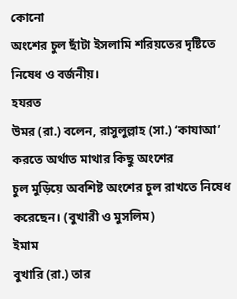কোনো
অংশের চুল ছাঁটা ইসলামি শরিয়তের দৃষ্টিতে নিষেধ ও বর্জনীয়।
হযরত
উমর (রা.) বলেন, রাসুলুল্লাহ (সা.) ‘কাযাআ’ করতে অর্থাত মাথার কিছু অংশের
চুল মুড়িয়ে অবশিষ্ট অংশের চুল রাখতে নিষেধ করেছেন। (বুখারী ও মুসলিম)
ইমাম
বুখারি (রা.) তার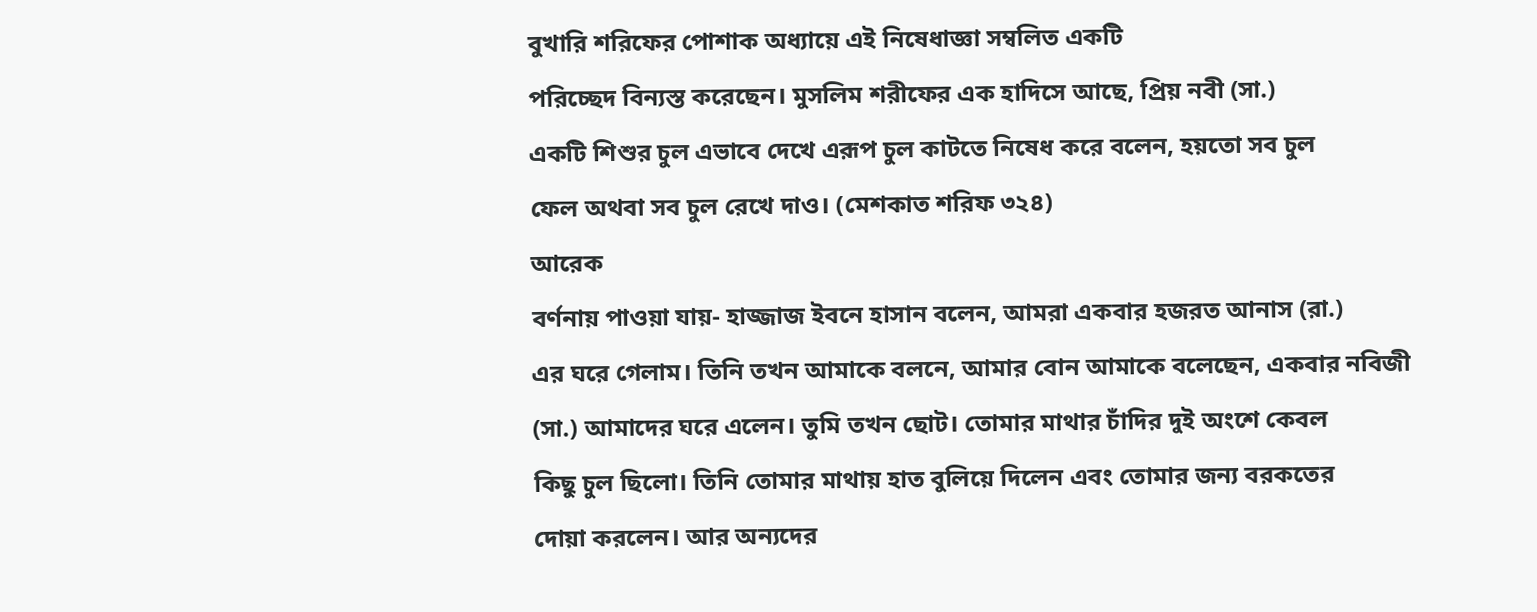বুখারি শরিফের পোশাক অধ্যায়ে এই নিষেধাজ্ঞা সম্বলিত একটি
পরিচ্ছেদ বিন্যস্ত করেছেন। মুসলিম শরীফের এক হাদিসে আছে, প্রিয় নবী (সা.)
একটি শিশুর চুল এভাবে দেখে এরূপ চুল কাটতে নিষেধ করে বলেন, হয়তো সব চুল
ফেল অথবা সব চুল রেখে দাও। (মেশকাত শরিফ ৩২৪)
আরেক
বর্ণনায় পাওয়া যায়- হাজ্জাজ ইবনে হাসান বলেন, আমরা একবার হজরত আনাস (রা.)
এর ঘরে গেলাম। তিনি তখন আমাকে বলনে, আমার বোন আমাকে বলেছেন, একবার নবিজী
(সা.) আমাদের ঘরে এলেন। তুমি তখন ছোট। তোমার মাথার চাঁদির দুই অংশে কেবল
কিছু চুল ছিলো। তিনি তোমার মাথায় হাত বুলিয়ে দিলেন এবং তোমার জন্য বরকতের
দোয়া করলেন। আর অন্যদের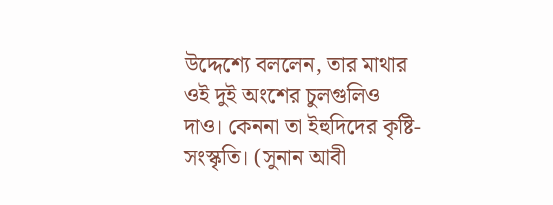উদ্দেশ্যে বললেন, তার মাথার ওই দুই অংশের চুলগুলিও
দাও। কেননা তা ইহুদিদের কৃষ্টি-সংস্কৃতি। (সুনান আবী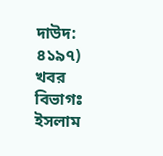দাউদ: ৪১৯৭)
খবর বিভাগঃ
ইসলাম